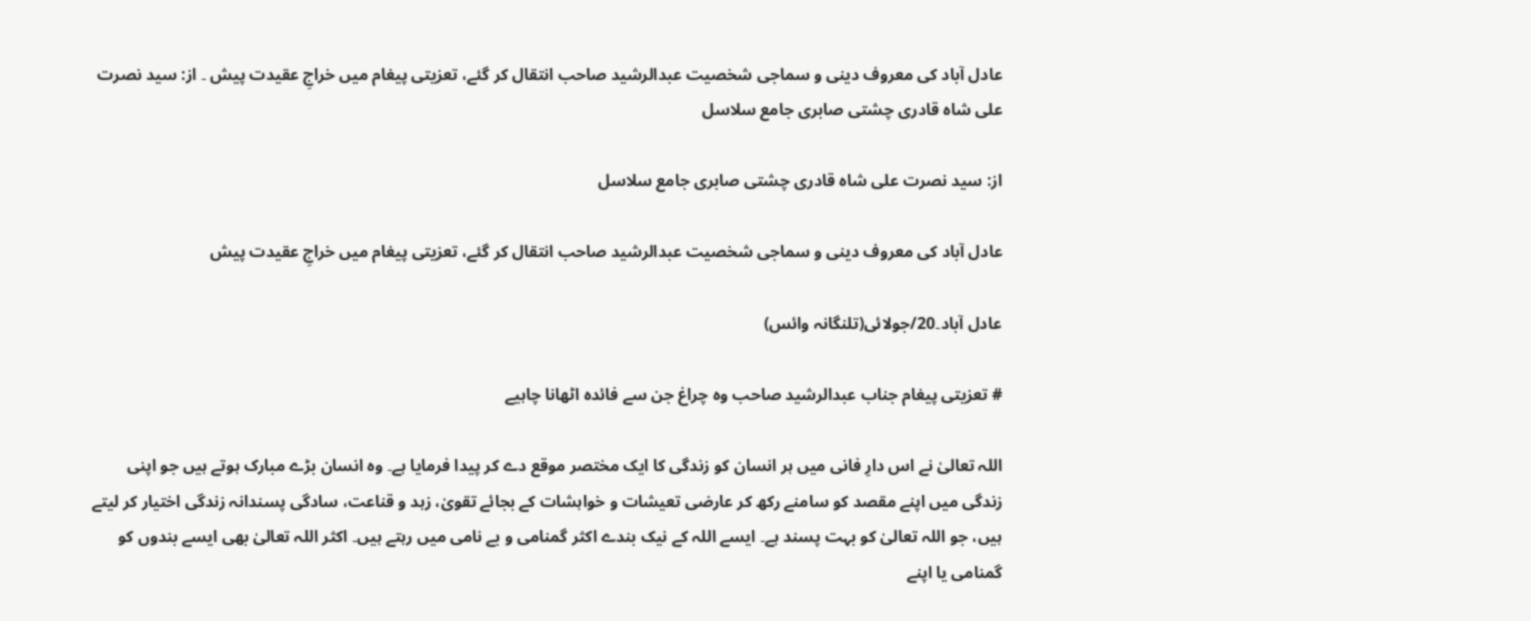عادل آباد کی معروف دینی و سماجی شخصیت عبدالرشید صاحب انتقال کر گئے، تعزیتی پیغام میں خراجِ عقیدت پیش ۔ از: سید نصرت علی شاہ قادری چشتی صابری جامع سلاسل

از: سید نصرت علی شاہ قادری چشتی صابری جامع سلاسل

عادل آباد کی معروف دینی و سماجی شخصیت عبدالرشید صاحب انتقال کر گئے، تعزیتی پیغام میں خراجِ عقیدت پیش

عادل آباد۔20/جولائی(تلنگانہ وائس)

# تعزیتی پیغام جناب عبدالرشید صاحب وہ چراغ جن سے فائدہ اٹھانا چاہیے

اللہ تعالیٰ نے اس دارِ فانی میں ہر انسان کو زندگی کا ایک مختصر موقع دے کر پیدا فرمایا ہے۔ وہ انسان بڑے مبارک ہوتے ہیں جو اپنی زندگی میں اپنے مقصد کو سامنے رکھ کر عارضی تعیشات و خواہشات کے بجائے تقویٰ، زہد و قناعت، سادگی پسندانہ زندگی اختیار کر لیتے ہیں، جو اللہ تعالیٰ کو بہت پسند ہے۔ ایسے اللہ کے نیک بندے اکثر گمنامی و بے نامی میں رہتے ہیں۔ اکثر اللہ تعالیٰ بھی ایسے بندوں کو گمنامی یا اپنے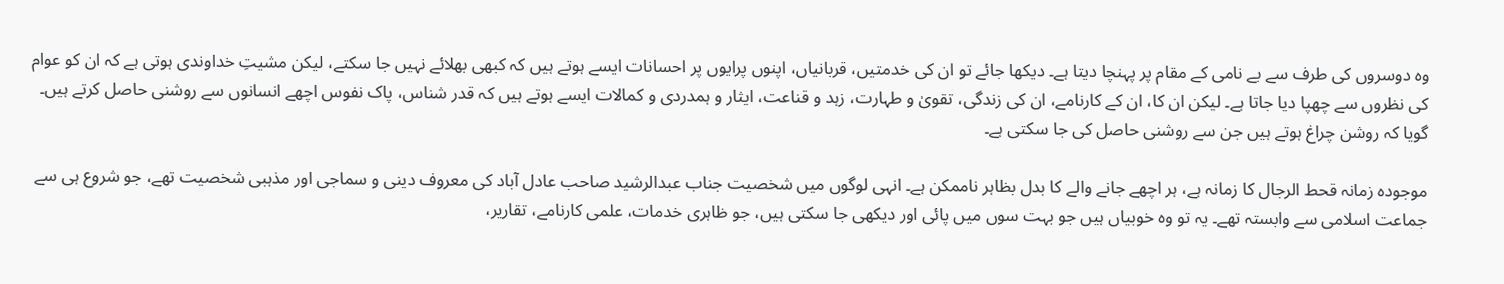وہ دوسروں کی طرف سے بے نامی کے مقام پر پہنچا دیتا ہے۔ دیکھا جائے تو ان کی خدمتیں، قربانیاں، اپنوں پرایوں پر احسانات ایسے ہوتے ہیں کہ کبھی بھلائے نہیں جا سکتے، لیکن مشیتِ خداوندی ہوتی ہے کہ ان کو عوام کی نظروں سے چھپا دیا جاتا ہے۔ لیکن ان کا، ان کے کارنامے، ان کی زندگی، تقویٰ و طہارت، زہد و قناعت، ایثار و ہمدردی و کمالات ایسے ہوتے ہیں کہ قدر شناس، پاک نفوس اچھے انسانوں سے روشنی حاصل کرتے ہیں۔ گویا کہ روشن چراغ ہوتے ہیں جن سے روشنی حاصل کی جا سکتی ہے۔

موجودہ زمانہ قحط الرجال کا زمانہ ہے، ہر اچھے جانے والے کا بدل بظاہر ناممکن ہے۔ انہی لوگوں میں شخصیت جناب عبدالرشید صاحب عادل آباد کی معروف دینی و سماجی اور مذہبی شخصیت تھے، جو شروع ہی سے جماعت اسلامی سے وابستہ تھے۔ یہ تو وہ خوبیاں ہیں جو بہت سوں میں پائی اور دیکھی جا سکتی ہیں، جو ظاہری خدمات، علمی کارنامے، تقاریر،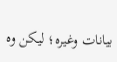بیانات وغیرہ؛ لیکن وہ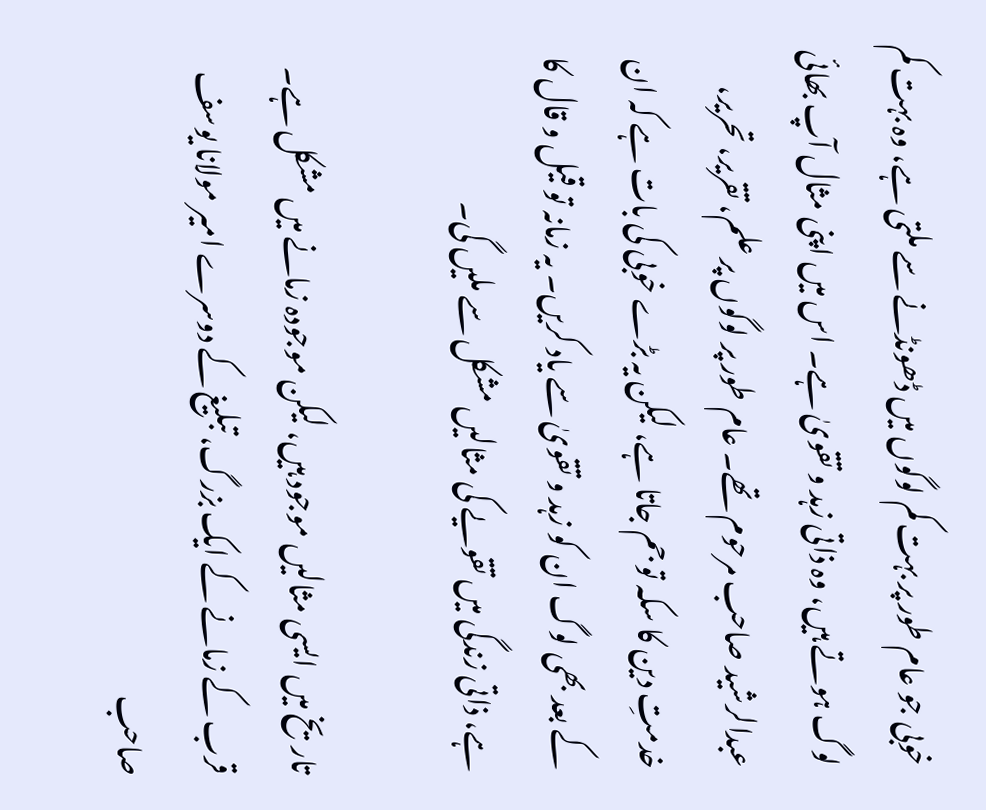خوبی جو عام طور پر بہت کم لوگوں میں ڈھونڈنے سے ملتی ہے، وہ بہت کم لوگ ہوتے ہیں، وہ ذاتی زہد و تقویٰ ہے۔ اس میں اپنی مثال آپ بھائی عبدالرشید صاحب مرحوم تھے۔ عام طور پر لوگوں پر علم، تقریر، تحریر، خدمتِ دین کا سکہ تو جم جاتا ہے، لیکن یہ بڑے خوبی کی بات ہے کہ ان کے بعد بھی لوگ ان کو زہد و تقویٰ سے یاد کریں۔ یہ زمانہ تو قیل و قال کا ہے، ذاتی زندگی میں تقویے کی مثالیں مشکل سے ملیں گی۔

تاریخ میں ایسی مثالیں موجود ہیں، لیکن موجودہ زمانے میں مشکل ہے۔ قرب کے زمانے کے ایک بزرگ، تبلیغ کے دوسرے امیر مولانا یوسف صاحب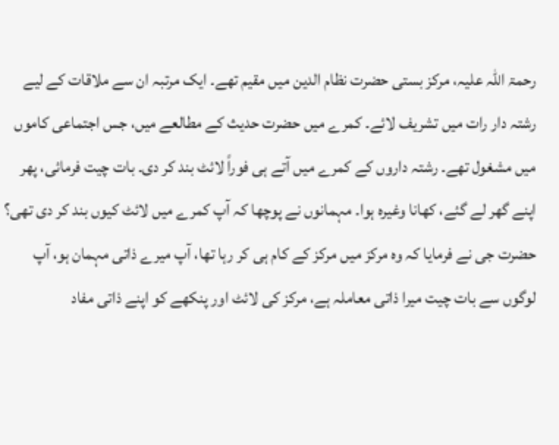رحمۃ اللہ علیہ، مرکز بستی حضرت نظام الدین میں مقیم تھے۔ ایک مرتبہ ان سے ملاقات کے لیے رشتہ دار رات میں تشریف لائے۔ کمرے میں حضرت حدیث کے مطالعے میں، جس اجتماعی کاموں میں مشغول تھے۔ رشتہ داروں کے کمرے میں آتے ہی فوراً لائٹ بند کر دی۔ بات چیت فرمائی، پھر اپنے گھر لے گئے، کھانا وغیرہ ہوا۔ مہمانوں نے پوچھا کہ آپ کمرے میں لائٹ کیوں بند کر دی تھی؟ حضرت جی نے فرمایا کہ وہ مرکز میں مرکز کے کام ہی کر رہا تھا، آپ میرے ذاتی مہمان ہو، آپ لوگوں سے بات چیت میرا ذاتی معاملہ ہے، مرکز کی لائٹ اور پنکھے کو اپنے ذاتی مفاد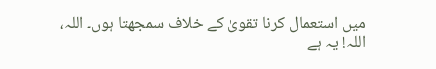میں استعمال کرنا تقویٰ کے خلاف سمجھتا ہوں۔ اللہ، اللہ! یہ ہے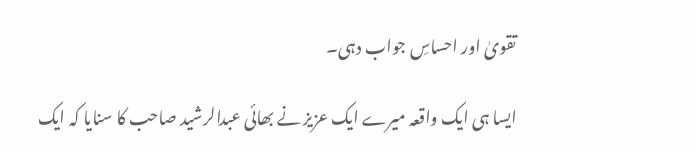تقویٰ اور احساسِ جواب دہی۔

ایسا ہی ایک واقعہ میرے ایک عزیز نے بھائی عبدالرشید صاحب کا سنایا کہ ایک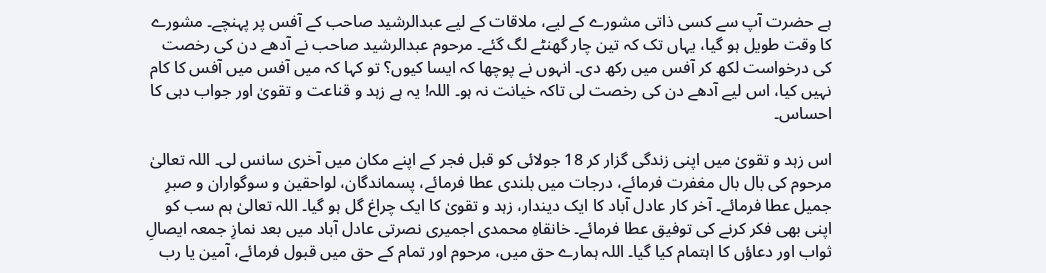ہے حضرت آپ سے کسی ذاتی مشورے کے لیے، ملاقات کے لیے عبدالرشید صاحب کے آفس پر پہنچے۔ مشورے کا وقت طویل ہو گیا، یہاں تک کہ تین چار گھنٹے لگ گئے۔ مرحوم عبدالرشید صاحب نے آدھے دن کی رخصت کی درخواست لکھ کر آفس میں رکھ دی۔ انہوں نے پوچھا کہ ایسا کیوں؟ تو کہا کہ میں آفس میں آفس کا کام نہیں کیا، اس لیے آدھے دن کی رخصت لی تاکہ خیانت نہ ہو۔ اللہ! یہ ہے زہد و قناعت و تقویٰ اور جواب دہی کا احساس۔

اس زہد و تقویٰ میں اپنی زندگی گزار کر 18 جولائی کو قبل فجر کے اپنے مکان میں آخری سانس لی۔ اللہ تعالیٰ مرحوم کی بال بال مغفرت فرمائے، درجات میں بلندی عطا فرمائے، پسماندگان، لواحقین و سوگواران و صبرِ جمیل عطا فرمائے۔ آخر کار عادل آباد کا ایک دیندار، زہد و تقویٰ کا ایک چراغ گل ہو گیا۔ اللہ تعالیٰ ہم سب کو اپنی بھی فکر کرنے کی توفیق عطا فرمائے۔ خانقاہِ محمدی اجمیری نصرتی عادل آباد میں بعد نمازِ جمعہ ایصالِ ثواب اور دعاؤں کا اہتمام کیا گیا۔ اللہ ہمارے حق میں، مرحوم اور تمام کے حق میں قبول فرمائے، آمین یا رب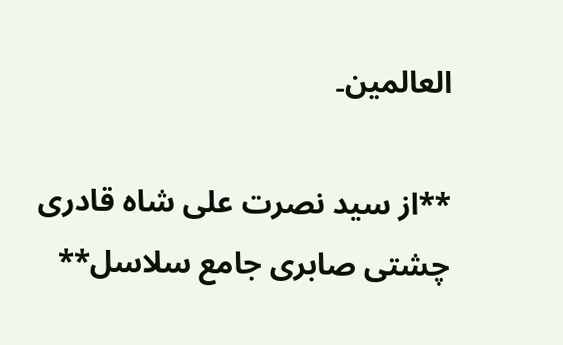العالمین۔

**از سید نصرت علی شاہ قادری چشتی صابری جامع سلاسل**